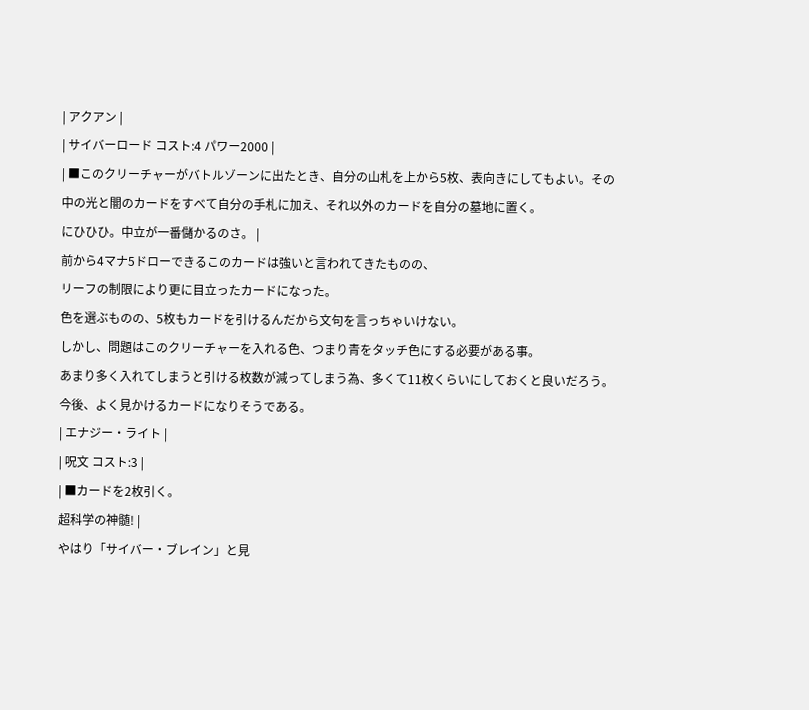| アクアン |
| サイバーロード コスト:4 パワー2000 |
| ■このクリーチャーがバトルゾーンに出たとき、自分の山札を上から5枚、表向きにしてもよい。その中の光と闇のカードをすべて自分の手札に加え、それ以外のカードを自分の墓地に置く。
にひひひ。中立が一番儲かるのさ。 |
前から4マナ5ドローできるこのカードは強いと言われてきたものの、
リーフの制限により更に目立ったカードになった。
色を選ぶものの、5枚もカードを引けるんだから文句を言っちゃいけない。
しかし、問題はこのクリーチャーを入れる色、つまり青をタッチ色にする必要がある事。
あまり多く入れてしまうと引ける枚数が減ってしまう為、多くて11枚くらいにしておくと良いだろう。
今後、よく見かけるカードになりそうである。
| エナジー・ライト |
| 呪文 コスト:3 |
| ■カードを2枚引く。
超科学の神髄! |
やはり「サイバー・ブレイン」と見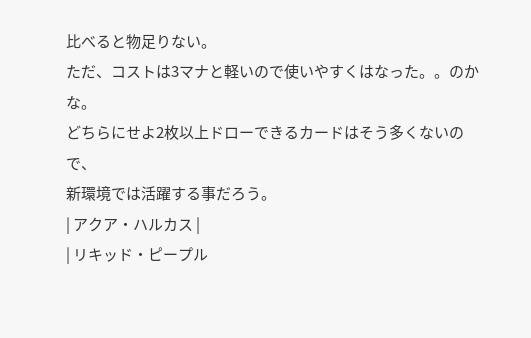比べると物足りない。
ただ、コストは3マナと軽いので使いやすくはなった。。のかな。
どちらにせよ2枚以上ドローできるカードはそう多くないので、
新環境では活躍する事だろう。
| アクア・ハルカス |
| リキッド・ピープル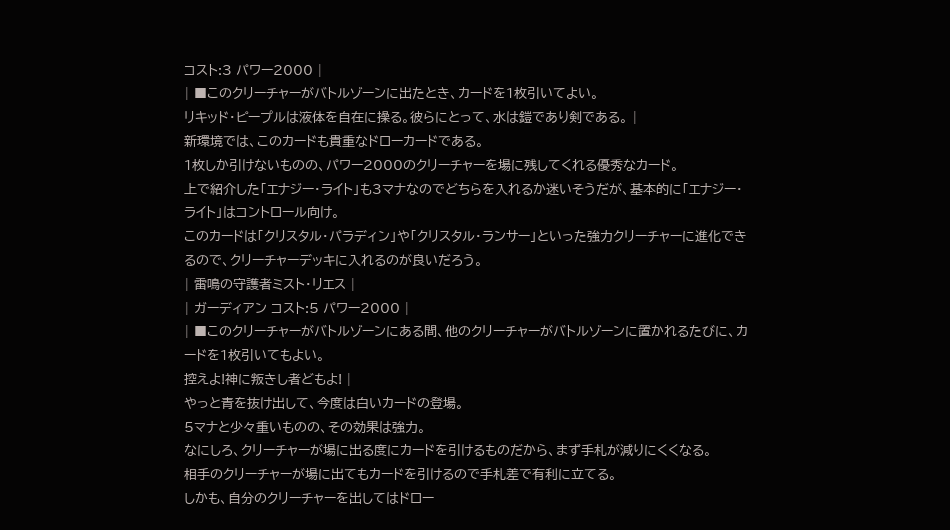コスト:3 パワー2000 |
| ■このクリーチャーがバトルゾーンに出たとき、カードを1枚引いてよい。
リキッド・ピープルは液体を自在に操る。彼らにとって、水は鎧であり剣である。 |
新環境では、このカードも貴重なドローカードである。
1枚しか引けないものの、パワー2000のクリーチャーを場に残してくれる優秀なカード。
上で紹介した「エナジー・ライト」も3マナなのでどちらを入れるか迷いそうだが、基本的に「エナジー・ライト」はコントロール向け。
このカードは「クリスタル・パラディン」や「クリスタル・ランサー」といった強力クリーチャーに進化できるので、クリーチャーデッキに入れるのが良いだろう。
| 雷鳴の守護者ミスト・リエス |
| ガーディアン コスト:5 パワー2000 |
| ■このクリーチャーがバトルゾーンにある間、他のクリーチャーがバトルゾーンに置かれるたびに、カードを1枚引いてもよい。
控えよ!神に叛きし者どもよ! |
やっと青を抜け出して、今度は白いカードの登場。
5マナと少々重いものの、その効果は強力。
なにしろ、クリーチャーが場に出る度にカードを引けるものだから、まず手札が減りにくくなる。
相手のクリーチャーが場に出てもカードを引けるので手札差で有利に立てる。
しかも、自分のクリーチャーを出してはドロー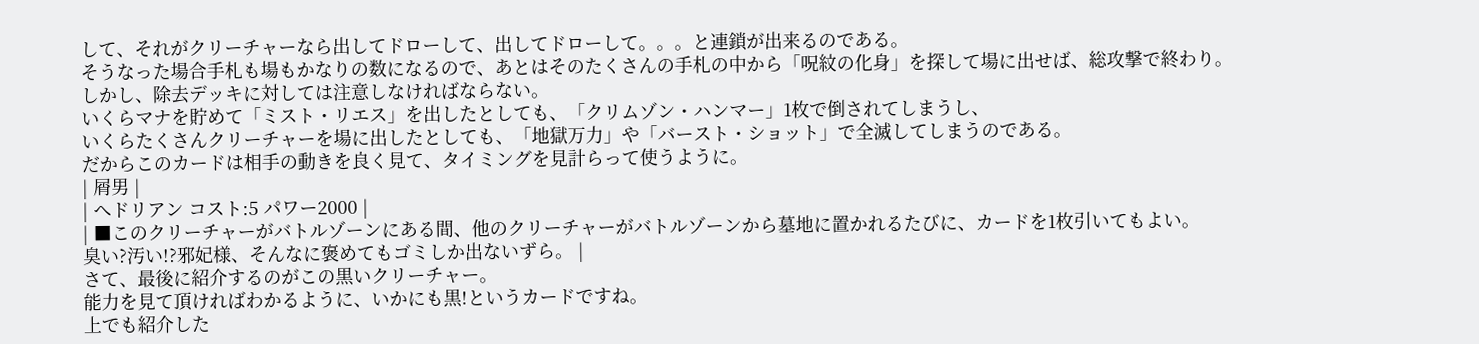して、それがクリーチャーなら出してドローして、出してドローして。。。と連鎖が出来るのである。
そうなった場合手札も場もかなりの数になるので、あとはそのたくさんの手札の中から「呪紋の化身」を探して場に出せば、総攻撃で終わり。
しかし、除去デッキに対しては注意しなければならない。
いくらマナを貯めて「ミスト・リエス」を出したとしても、「クリムゾン・ハンマー」1枚で倒されてしまうし、
いくらたくさんクリーチャーを場に出したとしても、「地獄万力」や「バースト・ショット」で全滅してしまうのである。
だからこのカードは相手の動きを良く見て、タイミングを見計らって使うように。
| 屑男 |
| へドリアン コスト:5 パワー2000 |
| ■このクリーチャーがバトルゾーンにある間、他のクリーチャーがバトルゾーンから墓地に置かれるたびに、カードを1枚引いてもよい。
臭い?汚い!?邪妃様、そんなに褒めてもゴミしか出ないずら。 |
さて、最後に紹介するのがこの黒いクリーチャー。
能力を見て頂ければわかるように、いかにも黒!というカードですね。
上でも紹介した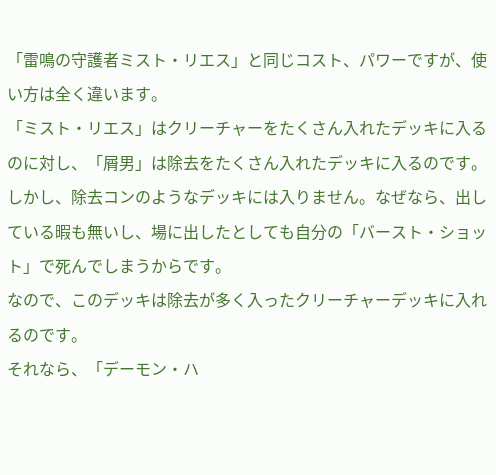「雷鳴の守護者ミスト・リエス」と同じコスト、パワーですが、使い方は全く違います。
「ミスト・リエス」はクリーチャーをたくさん入れたデッキに入るのに対し、「屑男」は除去をたくさん入れたデッキに入るのです。
しかし、除去コンのようなデッキには入りません。なぜなら、出している暇も無いし、場に出したとしても自分の「バースト・ショット」で死んでしまうからです。
なので、このデッキは除去が多く入ったクリーチャーデッキに入れるのです。
それなら、「デーモン・ハ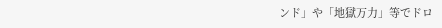ンド」や「地獄万力」等でドロ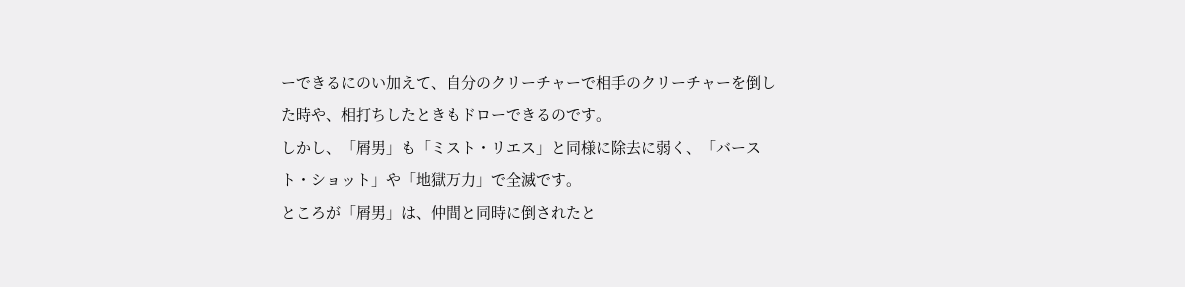ーできるにのい加えて、自分のクリーチャーで相手のクリーチャーを倒した時や、相打ちしたときもドローできるのです。
しかし、「屑男」も「ミスト・リエス」と同様に除去に弱く、「バースト・ショット」や「地獄万力」で全滅です。
ところが「屑男」は、仲間と同時に倒されたと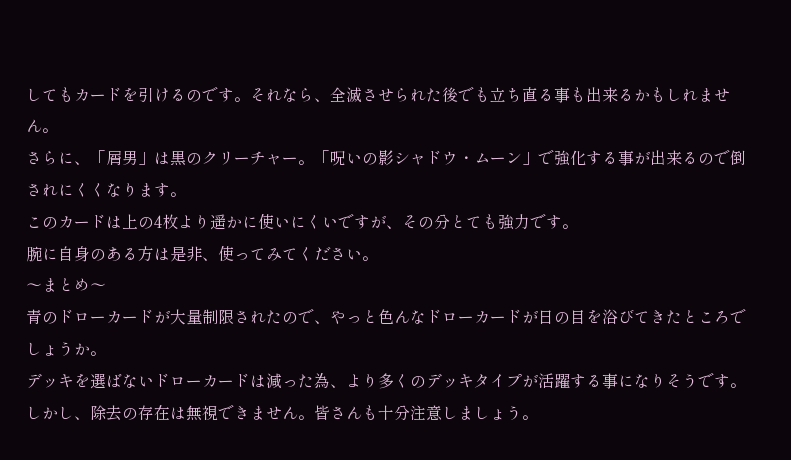してもカードを引けるのです。それなら、全滅させられた後でも立ち直る事も出来るかもしれません。
さらに、「屑男」は黒のクリーチャー。「呪いの影シャドウ・ムーン」で強化する事が出来るので倒されにくくなります。
このカードは上の4枚より遥かに使いにくいですが、その分とても強力です。
腕に自身のある方は是非、使ってみてください。
〜まとめ〜
青のドローカードが大量制限されたので、やっと色んなドローカードが日の目を浴びてきたところでしょうか。
デッキを選ばないドローカードは減った為、より多くのデッキタイプが活躍する事になりそうです。
しかし、除去の存在は無視できません。皆さんも十分注意しましょう。